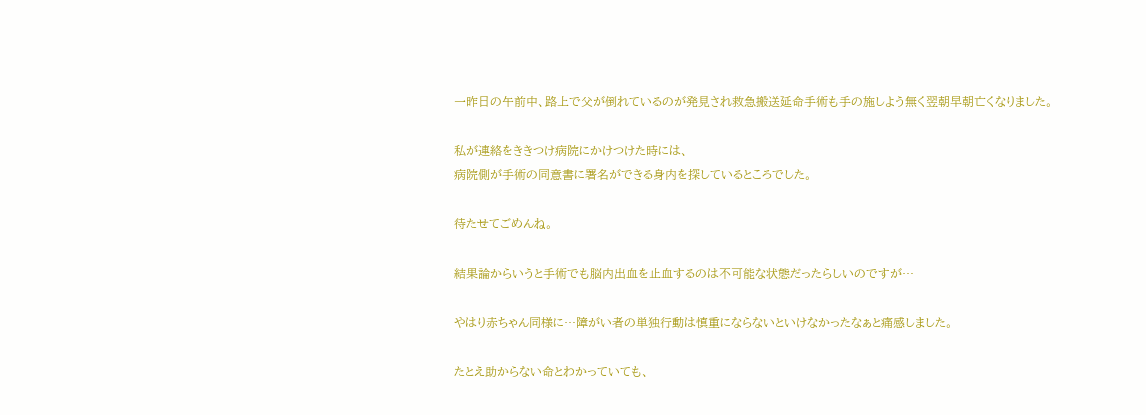一昨日の午前中、路上で父が倒れているのが発見され救急搬送延命手術も手の施しよう無く翌朝早朝亡くなりました。

私が連絡をききつけ病院にかけつけた時には、
病院側が手術の同意書に署名ができる身内を探しているところでした。

待たせてごめんね。

結果論からいうと手術でも脳内出血を止血するのは不可能な状態だったらしいのですが…

やはり赤ちゃん同様に…障がい者の単独行動は慎重にならないといけなかったなぁと痛感しました。

たとえ助からない命とわかっていても、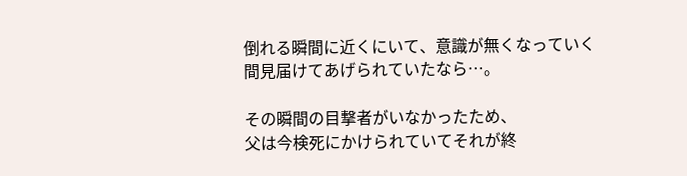倒れる瞬間に近くにいて、意識が無くなっていく間見届けてあげられていたなら…。

その瞬間の目撃者がいなかったため、
父は今検死にかけられていてそれが終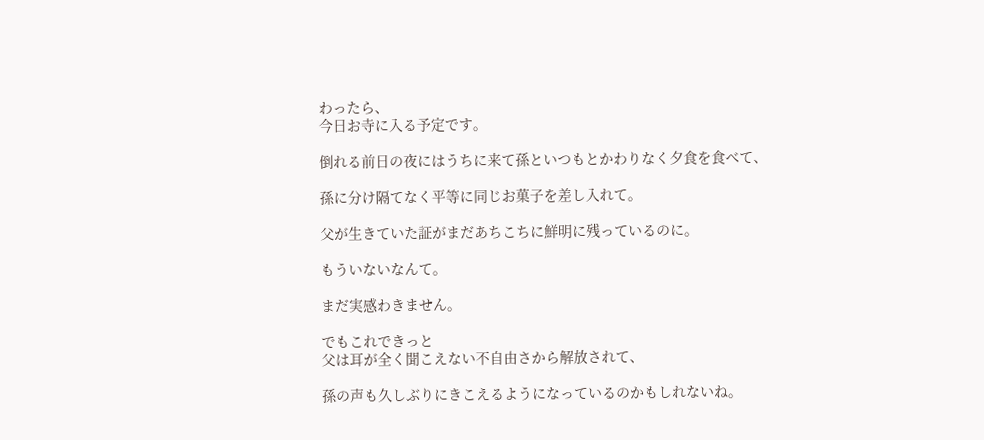わったら、
今日お寺に入る予定です。

倒れる前日の夜にはうちに来て孫といつもとかわりなく夕食を食べて、

孫に分け隔てなく平等に同じお菓子を差し入れて。

父が生きていた証がまだあちこちに鮮明に残っているのに。

もういないなんて。

まだ実感わきません。

でもこれできっと
父は耳が全く聞こえない不自由さから解放されて、

孫の声も久しぶりにきこえるようになっているのかもしれないね。